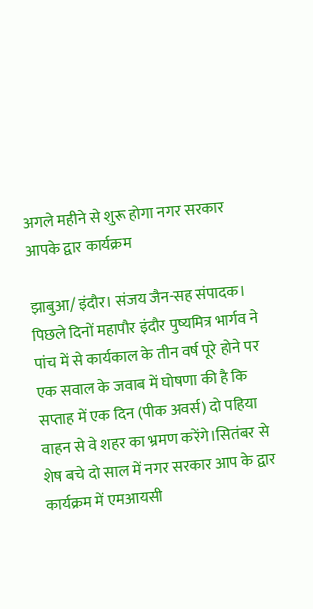अगले महीने से शुरू होगा नगर सरकार आपके द्वार कार्यक्रम

झाबुआ/ इंदौर। संजय जैन-सह संपादक। पिछले दिनों महापौर इंदौर पुष्यमित्र भार्गव ने पांच में से कार्यकाल के तीन वर्ष पूरे होने पर एक सवाल के जवाब में घोषणा की है कि सप्ताह में एक दिन (पीक अवर्स) दो पहिया वाहन से वे शहर का भ्रमण करेंगे।सितंबर से शेष बचे दो साल में नगर सरकार आप के द्वार  कार्यक्रम में एमआयसी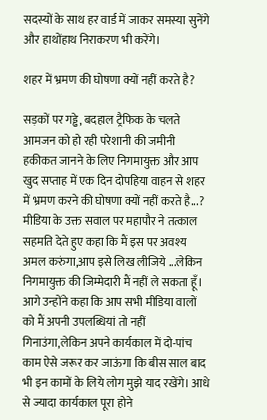सदस्यों के साथ हर वार्ड में जाकर समस्या सुनेंगे और हाथोंहाथ निराकरण भी करेंगे।

शहर में भ्रमण की घोषणा क्यों नहीं करते है?

सड़कों पर गड्ढे, बदहाल ट्रैफिक के चलते आमजन को हो रही परेशानी की जमीनी हकीकत जानने के लिए निगमायुक्त और आप खुद सप्ताह में एक दिन दोपहिया वाहन से शहर में भ्रमण करने की घोषणा क्यों नहीं करते है...? मीडिया के उक्त सवाल पर महापौर ने तत्काल सहमति देते हुए कहा कि मैं इस पर अवश्य अमल करुंगा,आप इसे लिख लीजिये ...लेकिन निगमायुक्त की जिम्मेदारी मैं नहीं ले सकता हूँ। आगे उन्होंने कहा कि आप सभी मीडिया वालों को मैं अपनी उपलब्धियां तो नहीं गिनाउंगा,लेकिन अपने कार्यकाल में दो-पांच काम ऐसे जरूर कर जाऊंगा कि बीस साल बाद भी इन कामों के लिये लोग मुझे याद रखेंगे। आधे से ज्यादा कार्यकाल पूरा होने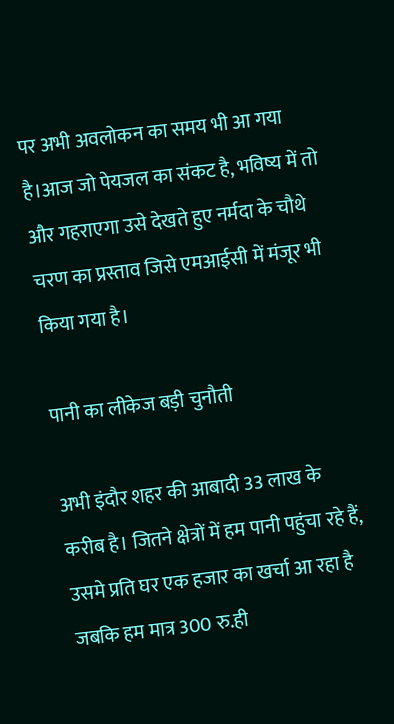पर अभी अवलोकन का समय भी आ गया है।आज जो पेयजल का संकट है, भविष्य में तो और गहराएगा उसे देखते हुए नर्मदा के चौथे चरण का प्रस्ताव जिसे एमआईसी में मंजूर भी किया गया है।

पानी का लीकेज बड़ी चुनौती

अभी इंदौर शहर की आबादी 33 लाख के करीब है। जितने क्षेत्रों में हम पानी पहुंचा रहे हैं, उसमे प्रति घर एक हजार का खर्चा आ रहा है जबकि हम मात्र 300 रु.ही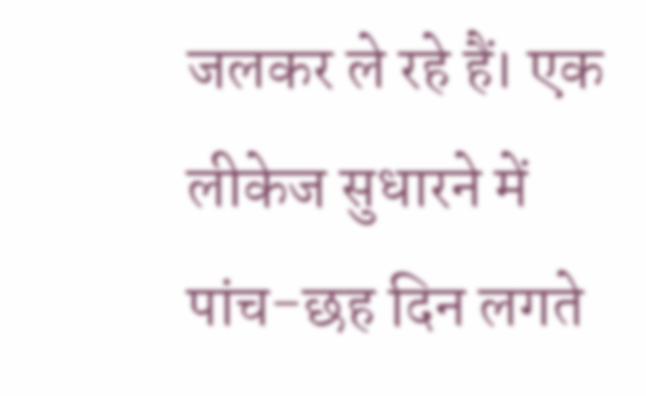जलकर ले रहे हैं। एक लीकेज सुधारने में पांच-छह दिन लगते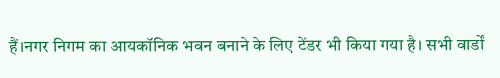हैं।नगर निगम का आयकॉनिक भवन बनाने के लिए टेंडर भी किया गया है। सभी वार्डों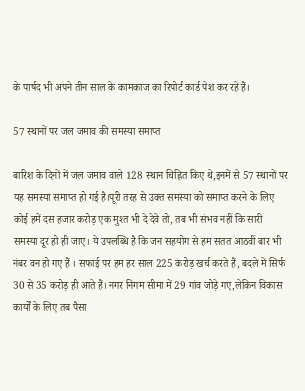के पार्षद भी अपने तीन साल के कामकाज का रिपोर्ट कार्ड पेश कर रहे हैं।

57 स्थानों पर जल जमाव की समस्या समाप्त

बारिश के दिनों में जल जमाव वाले 128 स्थान चिह्नित किए थे,इनमें से 57 स्थानों पर यह समस्या समाप्त हो गई है।पूरी तरह से उक्त समस्या को समाप्त करने के लिए कोई हमें दस हजार करोड़ एक मुश्त भी दे देवे तो, तब भी संभव नहीं कि सारी समस्या दूर हो ही जाए। ये उपलब्धि है कि जन सहयोग से हम सतत आठवीं बार भी नंबर वन हो गए हैं । सफाई पर हम हर साल 225 करोड़ खर्च करते हैं, बदले में सिर्फ 30 से 35 करोड़ ही आते हैं। नगर निगम सीमा में 29 गांव जोड़े गए,लेकिन विकास कार्यों के लिए तब पैसा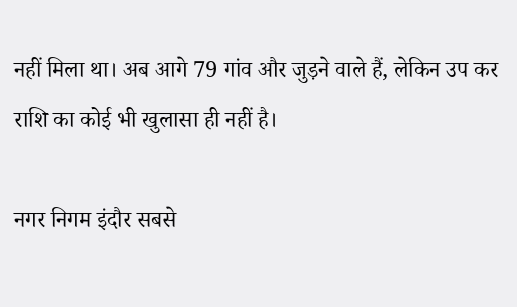नहीं मिला था। अब आगे 79 गांव और जुड़ने वाले हैं, लेकिन उप कर राशि का कोई भी खुलासा ही नहीं है।

नगर निगम इंदौर सबसे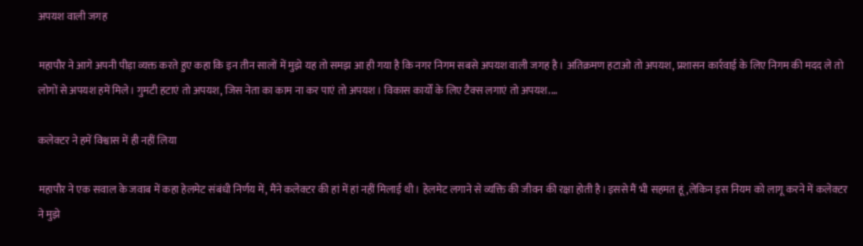अपयश वाली जगह

महापौर ने आगे अपनी पीड़ा व्यक्त करते हुए कहा कि इन तीन सालों में मुझे यह तो समझ आ ही गया है कि नगर निगम सबसे अपयश वाली जगह है। अतिक्रमण हटाओ तो अपयश, प्रशासन कार्रवाई के लिए निगम की मदद ले तो लोगों से अपयश हमें मिले। गुमटी हटाएं तो अपयश, जिस नेता का काम ना कर पाएं तो अपयश। विकास कार्यों के लिए टैक्स लगाएं तो अपयश....

कलेक्टर ने हमें विश्वास में ही नहीं लिया

महापौर ने एक सवाल के जवाब में कहा हेलमेट संबंधी निर्णय में, मैंने कलेक्टर की हां में हां नहीं मिलाई थी। हेलमेट लगाने से व्यक्ति की जीवन की रक्षा होती है।इससे मैं भी सहमत हूं,लेकिन इस नियम को लागू करने में कलेक्टर ने मुझे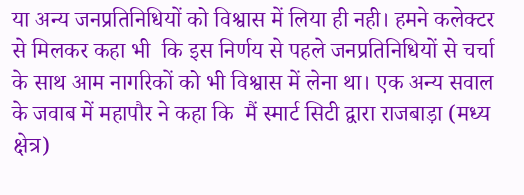या अन्य जनप्रतिनिधियों को विश्वास में लिया ही नही। हमने कलेक्टर से मिलकर कहा भी  कि इस निर्णय से पहले जनप्रतिनिधियों से चर्चा के साथ आम नागरिकों को भी विश्वास में लेना था। एक अन्य सवाल के जवाब में महापौर ने कहा कि  मैं स्मार्ट सिटी द्वारा राजबाड़ा (मध्य क्षेत्र)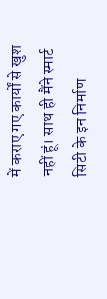में कराए गए कार्यों से खुश नहीं हूं। साथ ही मैंने स्मार्ट सिटी के इन निर्माण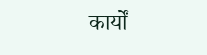कार्यों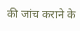की जांच कराने के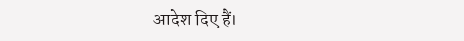आदेश दिए हैं।